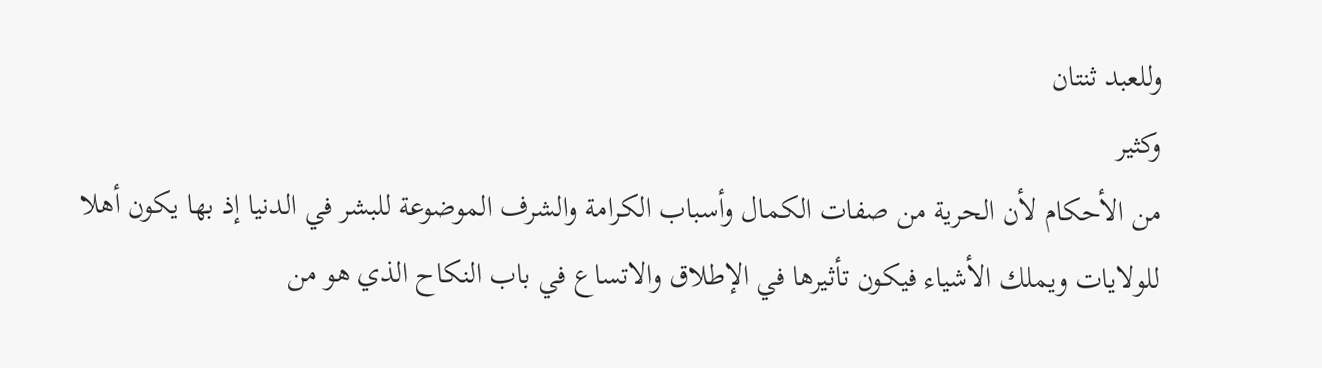وللعبد ثنتان
وكثير
من الأحكام لأن الحرية من صفات الكمال وأسباب الكرامة والشرف الموضوعة للبشر في الدنيا إذ بها يكون أهلا للولايات ويملك الأشياء فيكون تأثيرها في الإطلاق والاتساع في باب النكاح الذي هو من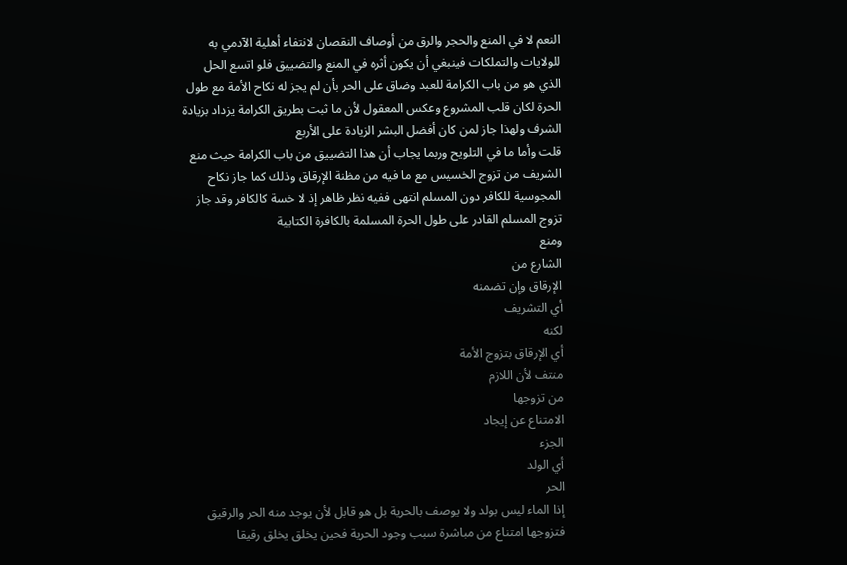النعم لا في المنع والحجر والرق من أوصاف النقصان لانتفاء أهلية الآدمي به للولايات والتملكات فينبغي أن يكون أثره في المنع والتضييق فلو اتسع الحل الذي هو من باب الكرامة للعبد وضاق على الحر بأن لم يجز له نكاح الأمة مع طول الحرة لكان قلب المشروع وعكس المعقول لأن ما ثبت بطريق الكرامة يزداد بزيادة الشرف ولهذا جاز لمن كان أفضل البشر الزيادة على الأربع
قلت وأما ما في التلويح وربما يجاب أن هذا التضييق من باب الكرامة حيث منع الشريف من تزوج الخسيس مع ما فيه من مظنة الإرقاق وذلك كما جاز نكاح المجوسية للكافر دون المسلم انتهى ففيه نظر ظاهر إذ لا خسة كالكافر وقد جاز تزوج المسلم القادر على طول الحرة المسلمة بالكافرة الكتابية
ومنع
الشارع من
الإرقاق وإن تضمنه
أي التشريف
لكنه
أي الإرقاق بتزوج الأمة
منتف لأن اللازم
من تزوجها
الامتناع عن إيجاد
الجزء
أي الولد
الحر
إذا الماء ليس بولد ولا يوصف بالحرية بل هو قابل لأن يوجد منه الحر والرقيق فتزوجها امتناع من مباشرة سبب وجود الحرية فحين يخلق يخلق رقيقا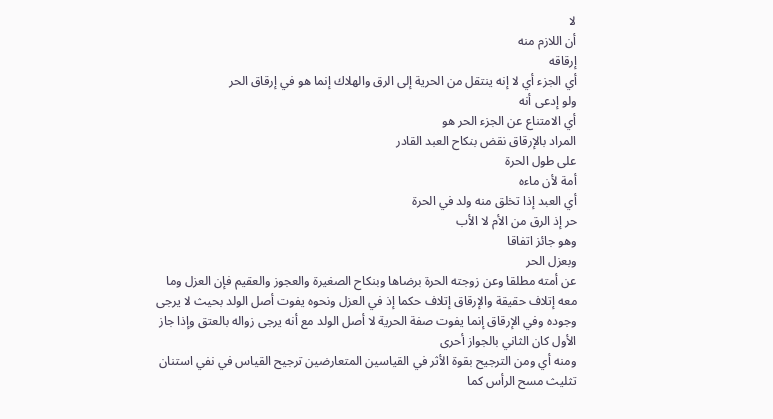لا
أن اللازم منه
إرقاقه
أي الجزء أي لا إنه ينتقل من الحرية إلى الرق والهلاك إنما هو في إرقاق الحر
ولو إدعى أنه
أي الامتناع عن الجزء الحر هو
المراد بالإرقاق نقض بنكاح العبد القادر
على طول الحرة
أمة لأن ماءه
أي العبد إذا تخلق منه ولد في الحرة
حر إذ الرق من الأم لا الأب
وهو جائز اتفاقا
وبعزل الحر
عن أمته مطلقا وعن زوجته الحرة برضاها وبنكاح الصغيرة والعجوز والعقيم فإن العزل وما معه إتلاف حقيقة والإرقاق إتلاف حكما إذ في العزل ونحوه يفوت أصل الولد بحيث لا يرجى وجوده وفي الإرقاق إنما يفوت صفة الحرية لا أصل الولد مع أنه يرجى زواله بالعتق وإذا جاز الأول كان الثاني بالجواز أحرى
ومنه أي ومن الترجيح بقوة الأثر في القياسين المتعارضين ترجيح القياس في نفي استنان تثليث مسح الرأس كما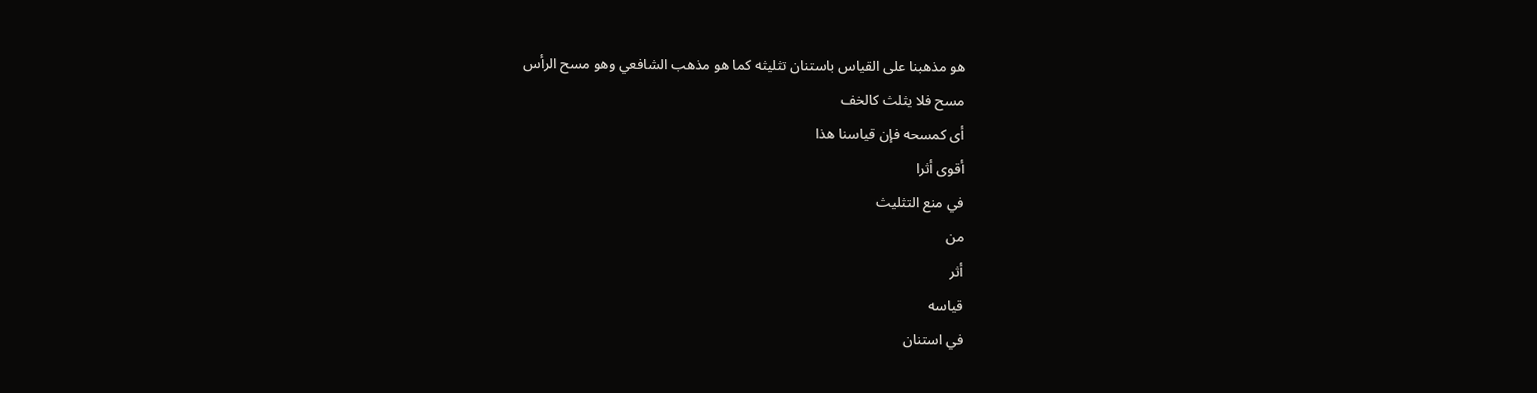هو مذهبنا على القياس باستنان تثليثه كما هو مذهب الشافعي وهو مسح الرأس
مسح فلا يثلث كالخف
أى كمسحه فإن قياسنا هذا
أقوى أثرا
في منع التثليث
من
أثر
قياسه
في استنان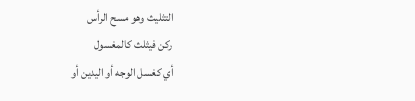التثليث وهو مسح الرأس
ركن فيثلث كالمغسول
أي كغسل الوجه أو اليدين أو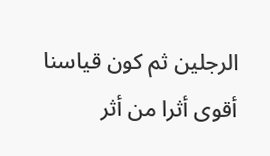الرجلين ثم كون قياسنا أقوى أثرا من أثر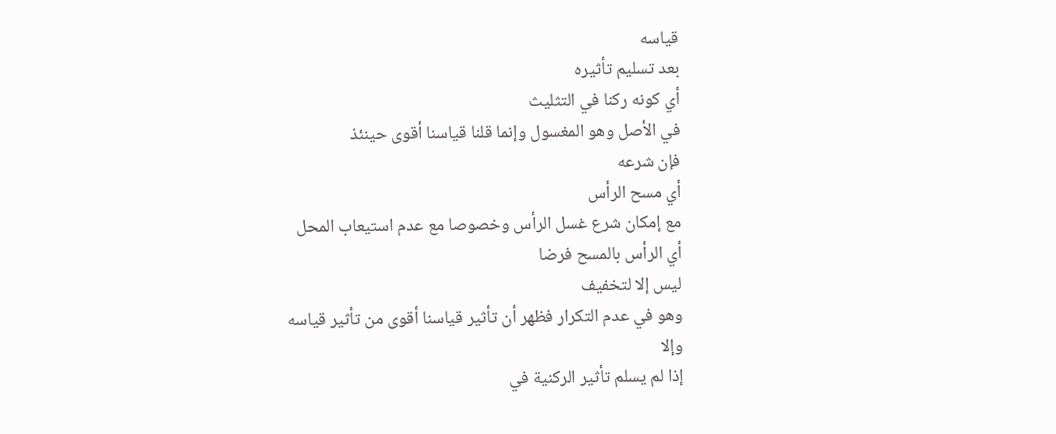قياسه
بعد تسليم تأثيره
أي كونه ركنا في التثليث
في الأصل وهو المغسول وإنما قلنا قياسنا أقوى حينئذ
فإن شرعه
أي مسح الرأس
مع إمكان شرع غسل الرأس وخصوصا مع عدم استيعاب المحل
أي الرأس بالمسح فرضا
ليس إلا لتخفيف
وهو في عدم التكرار فظهر أن تأثير قياسنا أقوى من تأثير قياسه
وإلا
إذا لم يسلم تأثير الركنية في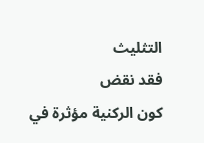التثليث
فقد نقض
كون الركنية مؤثرة في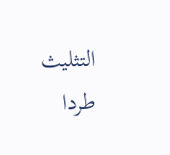التثليث
طردا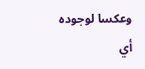وعكسا لوجوده
أي